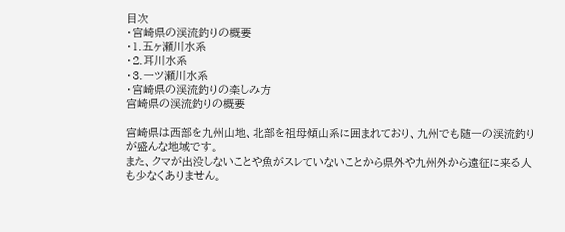目次
・宮崎県の渓流釣りの概要
・1.五ヶ瀬川水系
・2.耳川水系
・3.一ツ瀬川水系
・宮崎県の渓流釣りの楽しみ方
宮崎県の渓流釣りの概要

宮崎県は西部を九州山地、北部を祖母傾山系に囲まれており、九州でも随一の渓流釣りが盛んな地域です。
また、クマが出没しないことや魚がスレていないことから県外や九州外から遠征に来る人も少なくありません。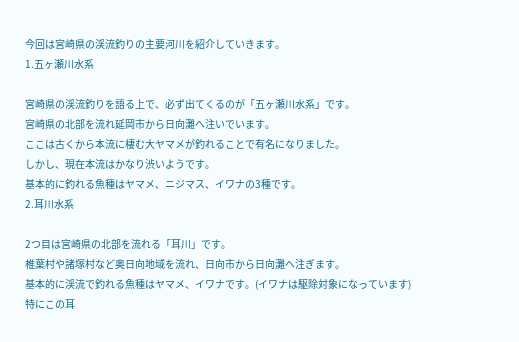今回は宮崎県の渓流釣りの主要河川を紹介していきます。
1.五ヶ瀬川水系

宮崎県の渓流釣りを語る上で、必ず出てくるのが「五ヶ瀬川水系」です。
宮崎県の北部を流れ延岡市から日向灘へ注いでいます。
ここは古くから本流に棲む大ヤマメが釣れることで有名になりました。
しかし、現在本流はかなり渋いようです。
基本的に釣れる魚種はヤマメ、ニジマス、イワナの3種です。
2.耳川水系

2つ目は宮崎県の北部を流れる「耳川」です。
椎葉村や諸塚村など奥日向地域を流れ、日向市から日向灘へ注ぎます。
基本的に渓流で釣れる魚種はヤマメ、イワナです。(イワナは駆除対象になっています)
特にこの耳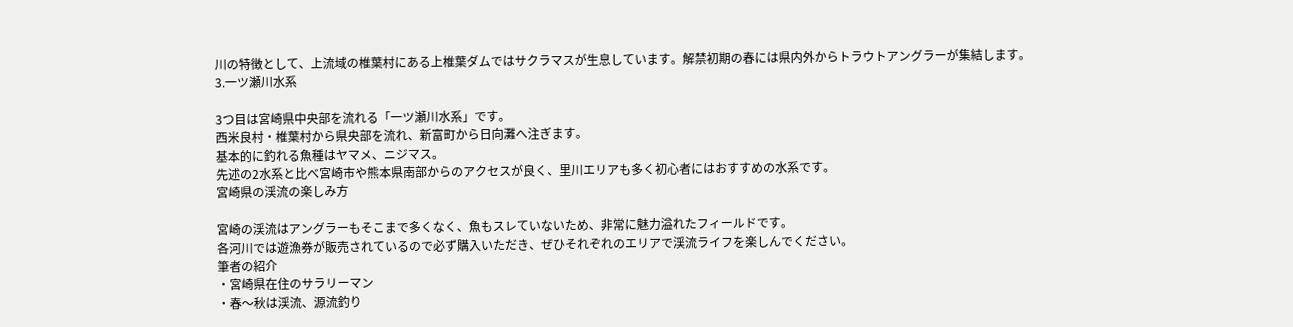川の特徴として、上流域の椎葉村にある上椎葉ダムではサクラマスが生息しています。解禁初期の春には県内外からトラウトアングラーが集結します。
3.一ツ瀬川水系

3つ目は宮崎県中央部を流れる「一ツ瀬川水系」です。
西米良村・椎葉村から県央部を流れ、新富町から日向灘へ注ぎます。
基本的に釣れる魚種はヤマメ、ニジマス。
先述の2水系と比べ宮崎市や熊本県南部からのアクセスが良く、里川エリアも多く初心者にはおすすめの水系です。
宮崎県の渓流の楽しみ方

宮崎の渓流はアングラーもそこまで多くなく、魚もスレていないため、非常に魅力溢れたフィールドです。
各河川では遊漁券が販売されているので必ず購入いただき、ぜひそれぞれのエリアで渓流ライフを楽しんでください。
筆者の紹介
・宮崎県在住のサラリーマン
・春〜秋は渓流、源流釣り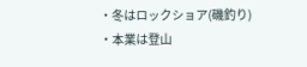・冬はロックショア(磯釣り)
・本業は登山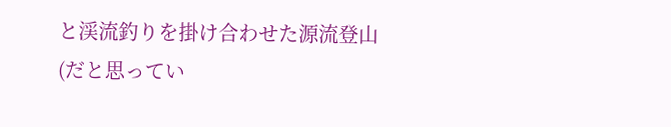と渓流釣りを掛け合わせた源流登山(だと思ってい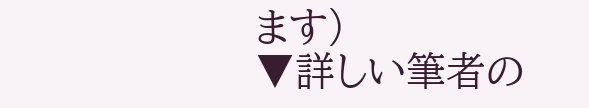ます)
▼詳しい筆者の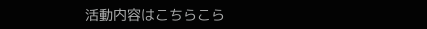活動内容はこちらこら